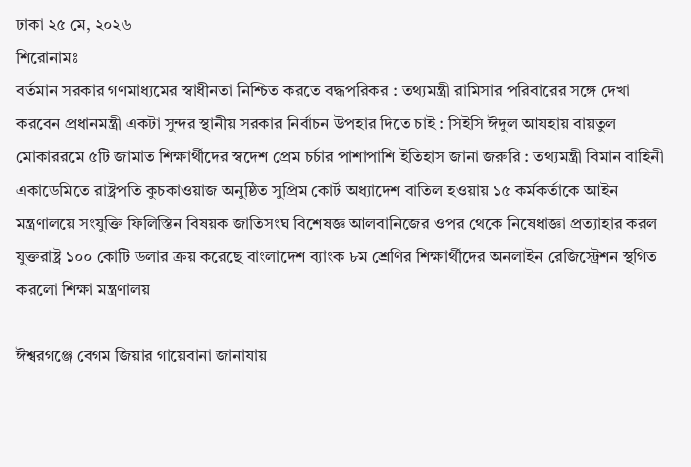ঢাকা ২৫ মে, ২০২৬
শিরোনামঃ
বর্তমান সরকার গণমাধ্যমের স্বাধীনতা নিশ্চিত করতে বদ্ধপরিকর : তথ্যমন্ত্রী রামিসার পরিবারের সঙ্গে দেখা করবেন প্রধানমন্ত্রী একটা সুন্দর স্থানীয় সরকার নির্বাচন উপহার দিতে চাই : সিইসি ঈদুল আযহায় বায়তুল মোকাররমে ৫টি জামাত শিক্ষার্থীদের স্বদেশ প্রেম চর্চার পাশাপাশি ইতিহাস জানা জরুরি : তথ্যমন্ত্রী বিমান বাহিনী একাডেমিতে রাষ্ট্রপতি কুচকাওয়াজ অনুষ্ঠিত সুপ্রিম কোর্ট অধ্যাদেশ বাতিল হওয়ায় ১৫ কর্মকর্তাকে আইন মন্ত্রণালয়ে সংযুক্তি ফিলিস্তিন বিষয়ক জাতিসংঘ বিশেষজ্ঞ আলবানিজের ওপর থেকে নিষেধাজ্ঞা প্রত্যাহার করল যুক্তরাষ্ট্র ১০০ কোটি ডলার ক্রয় করেছে বাংলাদেশ ব্যাংক ৮ম শ্রেণির শিক্ষার্থীদের অনলাইন রেজিস্ট্রেশন স্থগিত করলো শিক্ষা মন্ত্রণালয়

ঈশ্বরগঞ্জে বেগম জিয়ার গায়েবানা জানাযায়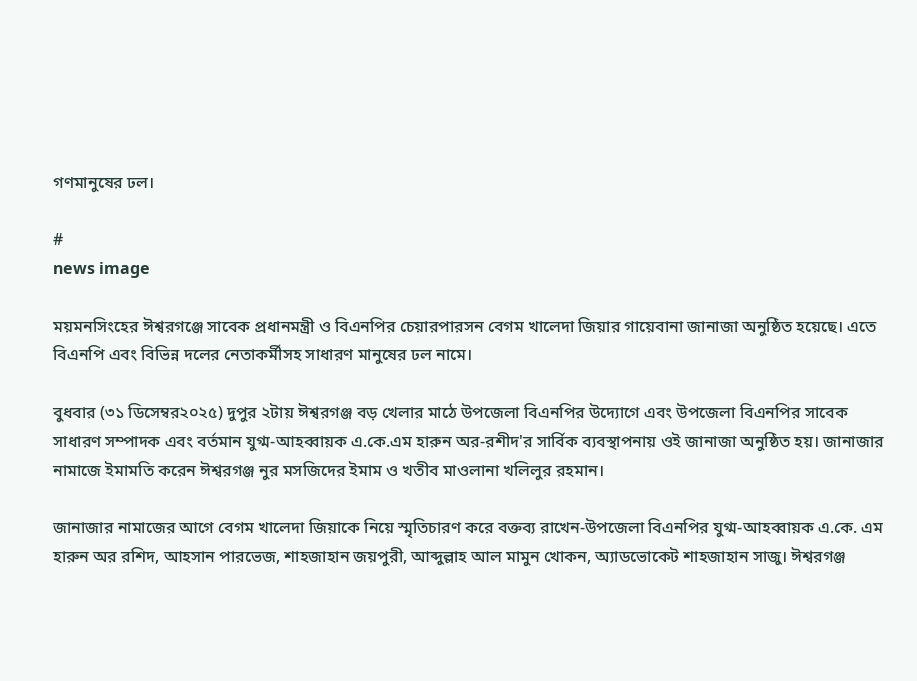গণমানুষের ঢল।

#
news image

ময়মনসিংহের ঈশ্বরগঞ্জে সাবেক প্রধানমন্ত্রী ও বিএনপির চেয়ারপারসন বেগম খালেদা জিয়ার গায়েবানা জানাজা অনুষ্ঠিত হয়েছে। এতে বিএনপি এবং বিভিন্ন দলের নেতাকর্মীসহ সাধারণ মানুষের ঢল নামে।

বুধবার (৩১ ডিসেম্বর২০২৫) দুপুর ২টায় ঈশ্বরগঞ্জ বড় খেলার মাঠে উপজেলা বিএনপির উদ্যোগে এবং উপজেলা বিএনপির সাবেক সাধারণ সম্পাদক এবং বর্তমান যুগ্ম-আহব্বায়ক এ.কে.এম হারুন অর-রশীদ'র সার্বিক ব্যবস্থাপনায় ওই জানাজা অনুষ্ঠিত হয়। জানাজার নামাজে ইমামতি করেন ঈশ্বরগঞ্জ নুর মসজিদের ইমাম ও খতীব মাওলানা খলিলুর রহমান।

জানাজার নামাজের আগে বেগম খালেদা জিয়াকে নিয়ে স্মৃতিচারণ করে বক্তব্য রাখেন-উপজেলা বিএনপির যুগ্ম-আহব্বায়ক এ.কে. এম হারুন অর রশিদ, আহসান পারভেজ, শাহজাহান জয়পুরী, আব্দুল্লাহ আল মামুন খোকন, অ্যাডভোকেট শাহজাহান সাজু। ঈশ্বরগঞ্জ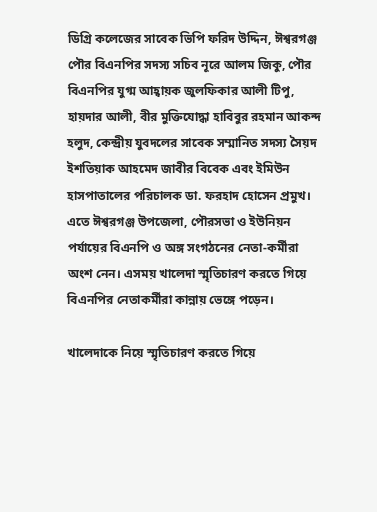ডিগ্রি কলেজের সাবেক ভিপি ফরিদ উদ্দিন, ঈশ্বরগঞ্জ পৌর বিএনপির সদস্য সচিব নূরে আলম জিকু, পৌর বিএনপির যুগ্ম আহ্বায়ক জুলফিকার আলী টিপু, হায়দার আলী, বীর মুক্তিযোদ্ধা হাবিবুর রহমান আকন্দ হলুদ, কেন্দ্রীয় যুবদলের সাবেক সম্মানিত সদস্য সৈয়দ ইশতিয়াক আহমেদ জাবীর বিবেক এবং ইমিউন হাসপাতালের পরিচালক ডা. ফরহাদ হোসেন প্রমুখ। এতে ঈশ্বরগঞ্জ উপজেলা, পৌরসভা ও ইউনিয়ন পর্যায়ের বিএনপি ও অঙ্গ সংগঠনের নেতা-কর্মীরা অংশ নেন। এসময় খালেদা স্মৃতিচারণ করতে গিয়ে বিএনপির নেতাকর্মীরা কান্নায় ভেঙ্গে পড়েন।

খালেদাকে নিয়ে স্মৃতিচারণ করতে গিয়ে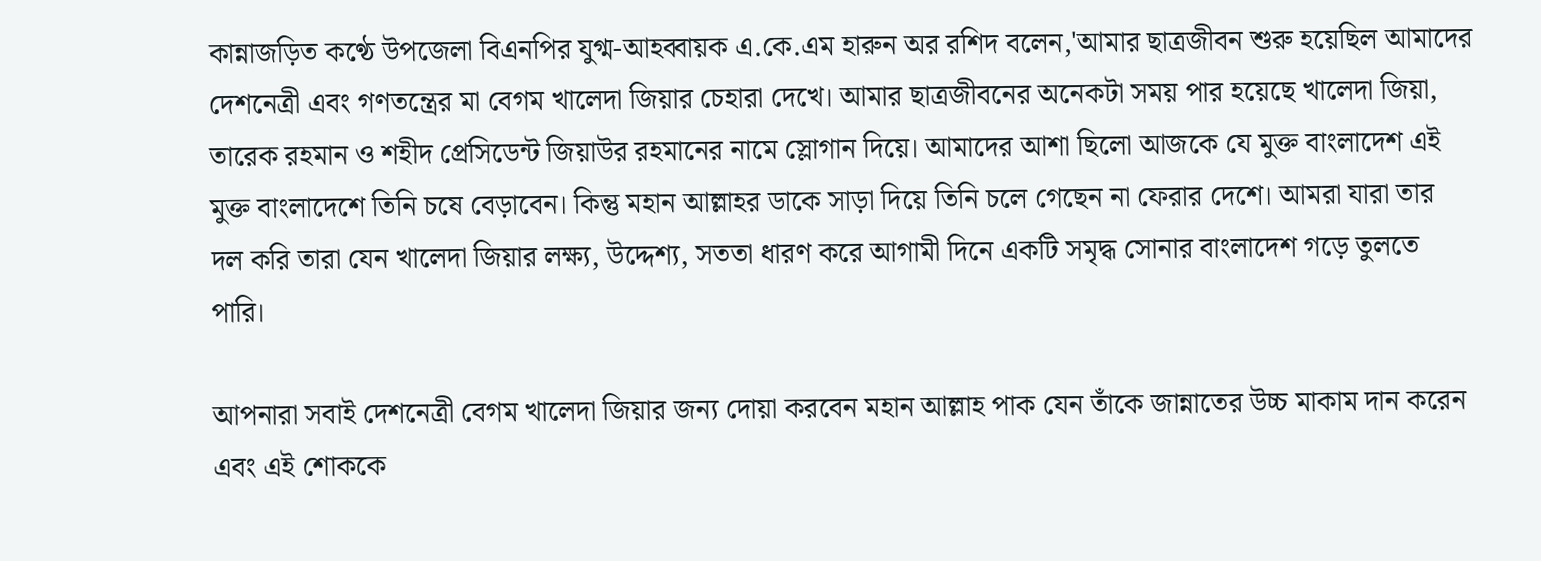কান্নাজড়িত কণ্ঠে উপজেলা বিএনপির যুগ্ম-আহব্বায়ক এ.কে.এম হারুন অর রশিদ বলেন,'আমার ছাত্রজীবন শুরু হয়েছিল আমাদের দেশনেত্রী এবং গণতন্ত্রের মা বেগম খালেদা জিয়ার চেহারা দেখে। আমার ছাত্রজীবনের অনেকটা সময় পার হয়েছে খালেদা জিয়া, তারেক রহমান ও শহীদ প্রেসিডেন্ট জিয়াউর রহমানের নামে স্লোগান দিয়ে। আমাদের আশা ছিলো আজকে যে মুক্ত বাংলাদেশ এই মুক্ত বাংলাদেশে তিনি চষে বেড়াবেন। কিন্তু মহান আল্লাহর ডাকে সাড়া দিয়ে তিনি চলে গেছেন না ফেরার দেশে। আমরা যারা তার দল করি তারা যেন খালেদা জিয়ার লক্ষ্য, উদ্দেশ্য, সততা ধারণ করে আগামী দিনে একটি সমৃদ্ধ সোনার বাংলাদেশ গড়ে তুলতে পারি।

আপনারা সবাই দেশনেত্রী বেগম খালেদা জিয়ার জন্য দোয়া করবেন মহান আল্লাহ পাক যেন তাঁকে জান্নাতের উচ্চ মাকাম দান করেন এবং এই শোককে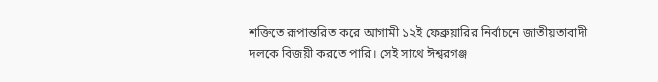শক্তিতে রূপান্তরিত করে আগামী ১২ই ফেব্রুয়ারির নির্বাচনে জাতীয়তাবাদী দলকে বিজয়ী করতে পারি। সেই সাথে ঈশ্বরগঞ্জ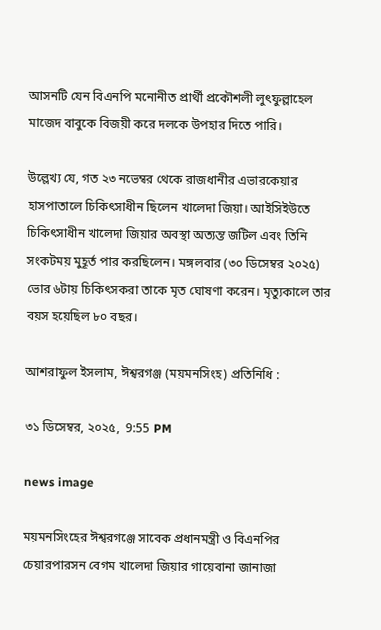আসনটি যেন বিএনপি মনোনীত প্রার্থী প্রকৌশলী লুৎফুল্লাহেল মাজেদ বাবুকে বিজয়ী করে দলকে উপহার দিতে পারি।

উল্লেখ্য যে, গত ২৩ নভেম্বর থেকে রাজধানীর এভারকেয়ার হাসপাতালে চিকিৎসাধীন ছিলেন খালেদা জিয়া। আইসিইউতে চিকিৎসাধীন খালেদা জিয়ার অবস্থা অত্যন্ত জটিল এবং তিনি সংকটময় মুহূর্ত পার করছিলেন। মঙ্গলবার (৩০ ডিসেম্বর ২০২৫) ভোর ৬টায় চিকিৎসকরা তাকে মৃত ঘোষণা করেন। মৃত্যুকালে তার বয়স হয়েছিল ৮০ বছর।

আশরাফুল ইসলাম, ঈশ্বরগঞ্জ (ময়মনসিংহ) প্রতিনিধি :

৩১ ডিসেম্বর, ২০২৫,  9:55 PM

news image

ময়মনসিংহের ঈশ্বরগঞ্জে সাবেক প্রধানমন্ত্রী ও বিএনপির চেয়ারপারসন বেগম খালেদা জিয়ার গায়েবানা জানাজা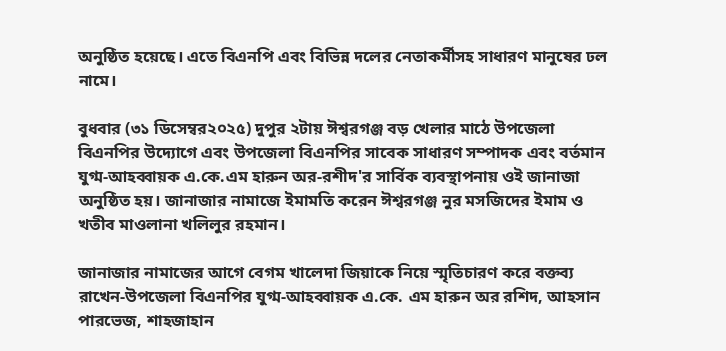অনুষ্ঠিত হয়েছে। এতে বিএনপি এবং বিভিন্ন দলের নেতাকর্মীসহ সাধারণ মানুষের ঢল নামে।

বুধবার (৩১ ডিসেম্বর২০২৫) দুপুর ২টায় ঈশ্বরগঞ্জ বড় খেলার মাঠে উপজেলা বিএনপির উদ্যোগে এবং উপজেলা বিএনপির সাবেক সাধারণ সম্পাদক এবং বর্তমান যুগ্ম-আহব্বায়ক এ.কে.এম হারুন অর-রশীদ'র সার্বিক ব্যবস্থাপনায় ওই জানাজা অনুষ্ঠিত হয়। জানাজার নামাজে ইমামতি করেন ঈশ্বরগঞ্জ নুর মসজিদের ইমাম ও খতীব মাওলানা খলিলুর রহমান।

জানাজার নামাজের আগে বেগম খালেদা জিয়াকে নিয়ে স্মৃতিচারণ করে বক্তব্য রাখেন-উপজেলা বিএনপির যুগ্ম-আহব্বায়ক এ.কে. এম হারুন অর রশিদ, আহসান পারভেজ, শাহজাহান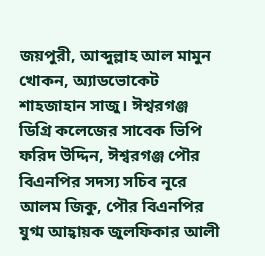জয়পুরী, আব্দুল্লাহ আল মামুন খোকন, অ্যাডভোকেট শাহজাহান সাজু। ঈশ্বরগঞ্জ ডিগ্রি কলেজের সাবেক ভিপি ফরিদ উদ্দিন, ঈশ্বরগঞ্জ পৌর বিএনপির সদস্য সচিব নূরে আলম জিকু, পৌর বিএনপির যুগ্ম আহ্বায়ক জুলফিকার আলী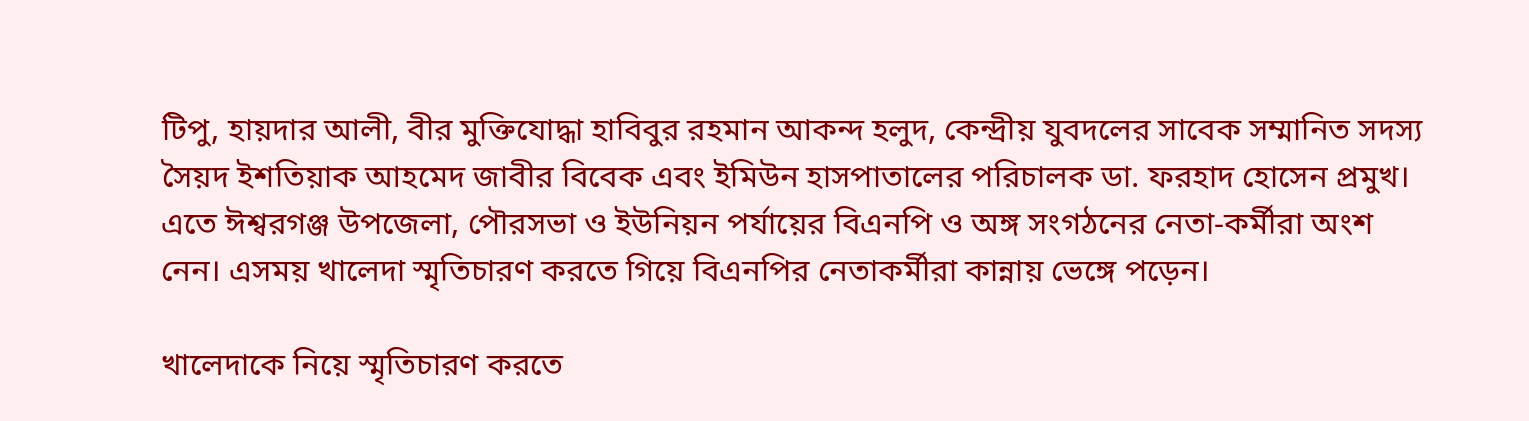টিপু, হায়দার আলী, বীর মুক্তিযোদ্ধা হাবিবুর রহমান আকন্দ হলুদ, কেন্দ্রীয় যুবদলের সাবেক সম্মানিত সদস্য সৈয়দ ইশতিয়াক আহমেদ জাবীর বিবেক এবং ইমিউন হাসপাতালের পরিচালক ডা. ফরহাদ হোসেন প্রমুখ। এতে ঈশ্বরগঞ্জ উপজেলা, পৌরসভা ও ইউনিয়ন পর্যায়ের বিএনপি ও অঙ্গ সংগঠনের নেতা-কর্মীরা অংশ নেন। এসময় খালেদা স্মৃতিচারণ করতে গিয়ে বিএনপির নেতাকর্মীরা কান্নায় ভেঙ্গে পড়েন।

খালেদাকে নিয়ে স্মৃতিচারণ করতে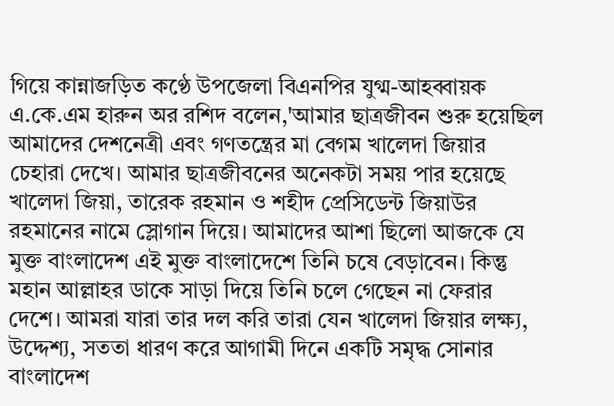গিয়ে কান্নাজড়িত কণ্ঠে উপজেলা বিএনপির যুগ্ম-আহব্বায়ক এ.কে.এম হারুন অর রশিদ বলেন,'আমার ছাত্রজীবন শুরু হয়েছিল আমাদের দেশনেত্রী এবং গণতন্ত্রের মা বেগম খালেদা জিয়ার চেহারা দেখে। আমার ছাত্রজীবনের অনেকটা সময় পার হয়েছে খালেদা জিয়া, তারেক রহমান ও শহীদ প্রেসিডেন্ট জিয়াউর রহমানের নামে স্লোগান দিয়ে। আমাদের আশা ছিলো আজকে যে মুক্ত বাংলাদেশ এই মুক্ত বাংলাদেশে তিনি চষে বেড়াবেন। কিন্তু মহান আল্লাহর ডাকে সাড়া দিয়ে তিনি চলে গেছেন না ফেরার দেশে। আমরা যারা তার দল করি তারা যেন খালেদা জিয়ার লক্ষ্য, উদ্দেশ্য, সততা ধারণ করে আগামী দিনে একটি সমৃদ্ধ সোনার বাংলাদেশ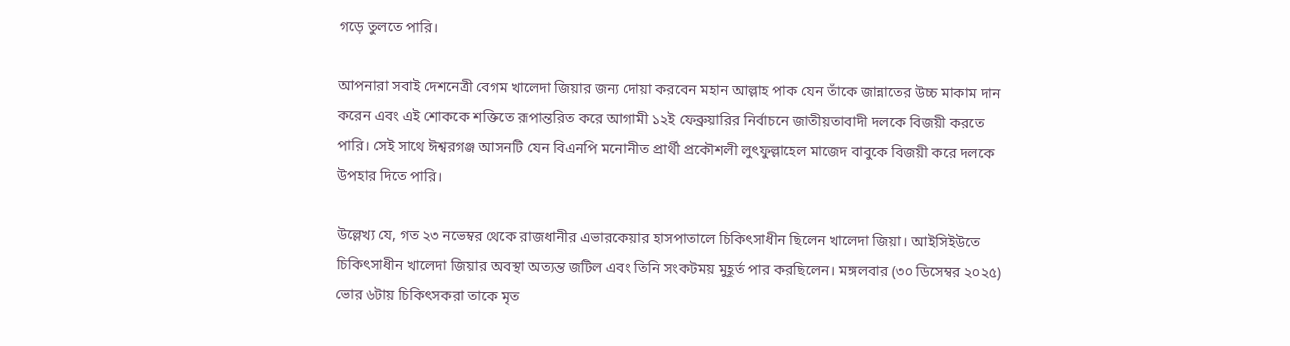গড়ে তুলতে পারি।

আপনারা সবাই দেশনেত্রী বেগম খালেদা জিয়ার জন্য দোয়া করবেন মহান আল্লাহ পাক যেন তাঁকে জান্নাতের উচ্চ মাকাম দান করেন এবং এই শোককে শক্তিতে রূপান্তরিত করে আগামী ১২ই ফেব্রুয়ারির নির্বাচনে জাতীয়তাবাদী দলকে বিজয়ী করতে পারি। সেই সাথে ঈশ্বরগঞ্জ আসনটি যেন বিএনপি মনোনীত প্রার্থী প্রকৌশলী লুৎফুল্লাহেল মাজেদ বাবুকে বিজয়ী করে দলকে উপহার দিতে পারি।

উল্লেখ্য যে, গত ২৩ নভেম্বর থেকে রাজধানীর এভারকেয়ার হাসপাতালে চিকিৎসাধীন ছিলেন খালেদা জিয়া। আইসিইউতে চিকিৎসাধীন খালেদা জিয়ার অবস্থা অত্যন্ত জটিল এবং তিনি সংকটময় মুহূর্ত পার করছিলেন। মঙ্গলবার (৩০ ডিসেম্বর ২০২৫) ভোর ৬টায় চিকিৎসকরা তাকে মৃত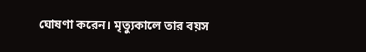ঘোষণা করেন। মৃত্যুকালে তার বয়স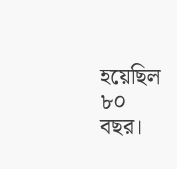হয়েছিল ৮০ বছর।